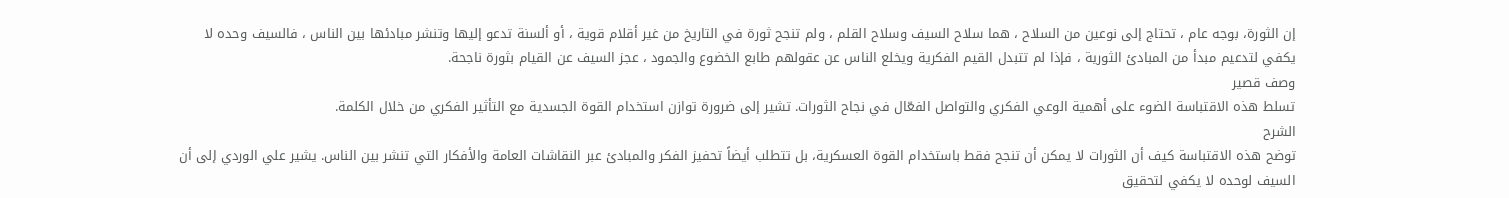إن الثورة، بوجه عام ، تحتاج إلى نوعين من السلاح ، هما سلاح السيف وسلاح القلم ، ولم تنجح ثورة في التاريخ من غير أقلام قوية ، أو ألسنة تدعو إليها وتنشر مبادئها بين الناس ، فالسيف وحده لا يكفي لتدعيم مبدأ من المبادئ الثورية ، فإذا لم تتبدل القيم الفكرية ويخلع الناس عن عقولهم طابع الخضوع والجمود ، عجز السيف عن القيام بثورة ناجحة.
وصف قصير
تسلط هذه الاقتباسة الضوء على أهمية الوعي الفكري والتواصل الفعّال في نجاح الثورات. تشير إلى ضرورة توازن استخدام القوة الجسدية مع التأثير الفكري من خلال الكلمة.
الشرح
توضح هذه الاقتباسة كيف أن الثورات لا يمكن أن تنجح فقط باستخدام القوة العسكرية، بل تتطلب أيضاً تحفيز الفكر والمبادئ عبر النقاشات العامة والأفكار التي تنشر بين الناس. يشير علي الوردي إلى أن السيف لوحده لا يكفي لتحقيق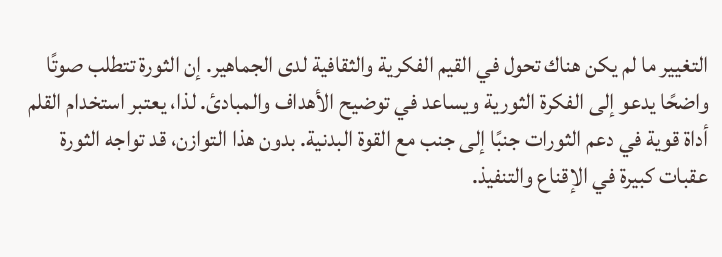التغيير ما لم يكن هناك تحول في القيم الفكرية والثقافية لدى الجماهير. إن الثورة تتطلب صوتًا واضحًا يدعو إلى الفكرة الثورية ويساعد في توضيح الأهداف والمبادئ. لذا، يعتبر استخدام القلم أداة قوية في دعم الثورات جنبًا إلى جنب مع القوة البدنية. بدون هذا التوازن، قد تواجه الثورة عقبات كبيرة في الإقناع والتنفيذ.